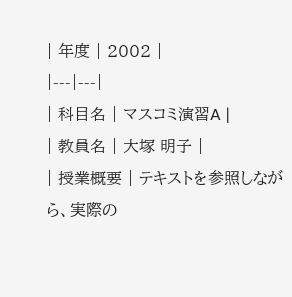| 年度 | 2002 |
|---|---|
| 科目名 | マスコミ演習A |
| 教員名 | 大塚 明子 |
| 授業概要 | テキストを参照しながら、実際の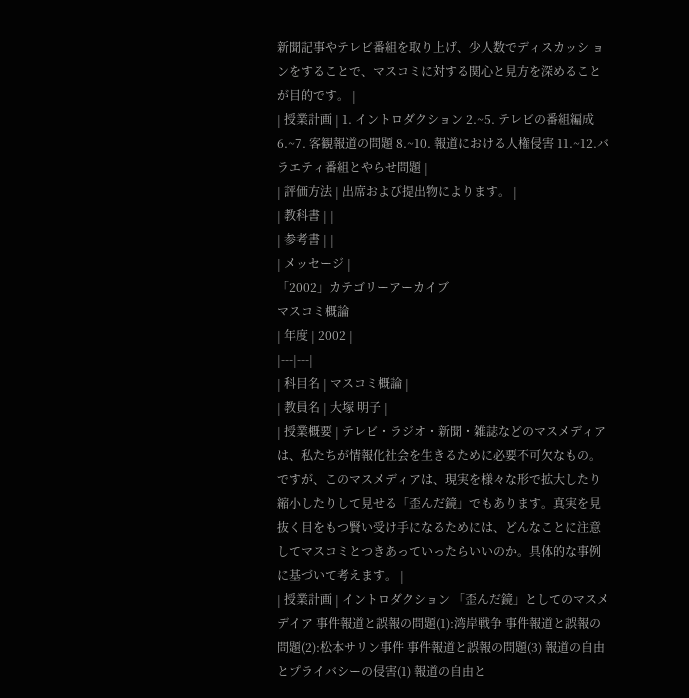新聞記事やテレビ番組を取り上げ、少人数でディスカッシ ョンをすることで、マスコミに対する関心と見方を深めることが目的です。 |
| 授業計画 | 1. イントロダクション 2.~5. テレビの番組編成 6.~7. 客観報道の問題 8.~10. 報道における人権侵害 11.~12.バラエティ番組とやらせ問題 |
| 評価方法 | 出席および提出物によります。 |
| 教科書 | |
| 参考書 | |
| メッセージ |
「2002」カテゴリーアーカイブ
マスコミ概論
| 年度 | 2002 |
|---|---|
| 科目名 | マスコミ概論 |
| 教員名 | 大塚 明子 |
| 授業概要 | テレビ・ラジオ・新聞・雑誌などのマスメディアは、私たちが情報化社会を生きるために必要不可欠なもの。ですが、このマスメディアは、現実を様々な形で拡大したり縮小したりして見せる「歪んだ鏡」でもあります。真実を見抜く目をもつ賢い受け手になるためには、どんなことに注意してマスコミとつきあっていったらいいのか。具体的な事例に基づいて考えます。 |
| 授業計画 | イントロダクション 「歪んだ鏡」としてのマスメデイア 事件報道と誤報の問題(1):湾岸戦争 事件報道と誤報の問題(2):松本サリン事件 事件報道と誤報の問題(3) 報道の自由とプライバシーの侵害(1) 報道の自由と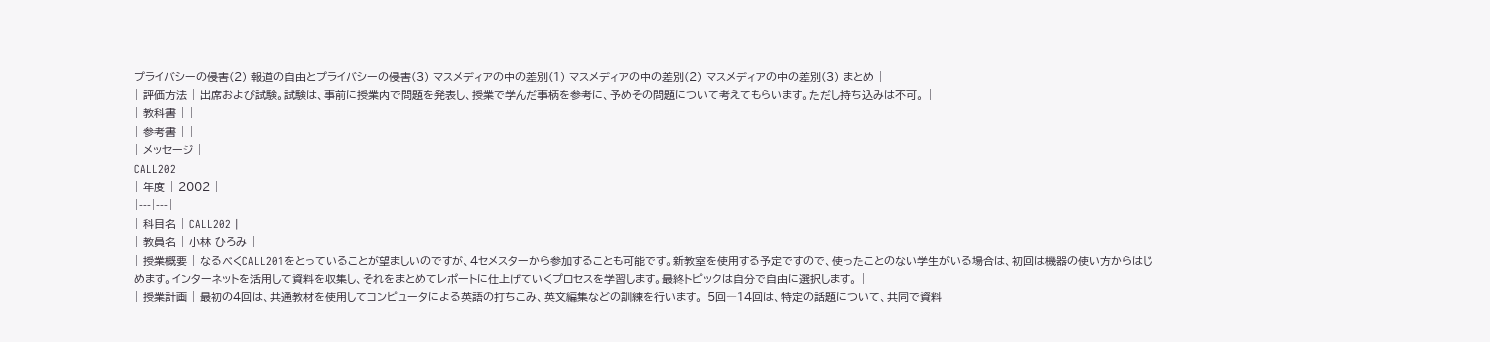プライバシーの侵害(2) 報道の自由とプライバシーの侵害(3) マスメディアの中の差別(1) マスメディアの中の差別(2) マスメディアの中の差別(3) まとめ |
| 評価方法 | 出席および試験。試験は、事前に授業内で問題を発表し、授業で学んだ事柄を参考に、予めその問題について考えてもらいます。ただし持ち込みは不可。 |
| 教科書 | |
| 参考書 | |
| メッセージ |
CALL202
| 年度 | 2002 |
|---|---|
| 科目名 | CALL202 |
| 教員名 | 小林 ひろみ |
| 授業概要 | なるべくCALL201をとっていることが望ましいのですが、4セメスターから参加することも可能です。新教室を使用する予定ですので、使ったことのない学生がいる場合は、初回は機器の使い方からはじめます。インターネットを活用して資料を収集し、それをまとめてレポートに仕上げていくプロセスを学習します。最終トピックは自分で自由に選択します。 |
| 授業計画 | 最初の4回は、共通教材を使用してコンピュータによる英語の打ちこみ、英文編集などの訓練を行います。 5回―14回は、特定の話題について、共同で資料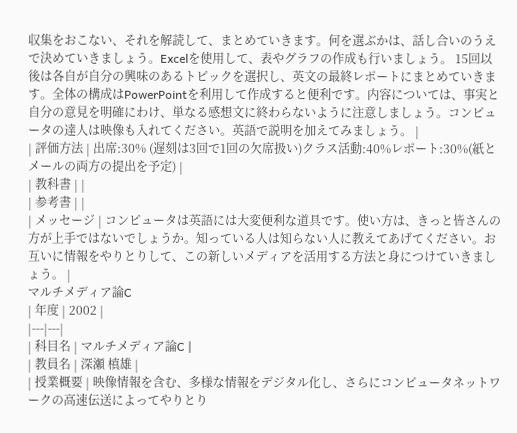収集をおこない、それを解読して、まとめていきます。何を選ぶかは、話し合いのうえで決めていきましょう。Excelを使用して、表やグラフの作成も行いましょう。 15回以後は各自が自分の興味のあるトピックを選択し、英文の最終レポートにまとめていきます。全体の構成はPowerPointを利用して作成すると便利です。内容については、事実と自分の意見を明確にわけ、単なる感想文に終わらないように注意しましょう。コンピュータの達人は映像も入れてください。英語で説明を加えてみましょう。 |
| 評価方法 | 出席:30% (遅刻は3回で1回の欠席扱い)クラス活動:40%レポート:30%(紙とメールの両方の提出を予定) |
| 教科書 | |
| 参考書 | |
| メッセージ | コンピュータは英語には大変便利な道具です。使い方は、きっと皆さんの方が上手ではないでしょうか。知っている人は知らない人に教えてあげてください。お互いに情報をやりとりして、この新しいメディアを活用する方法と身につけていきましょう。 |
マルチメディア論C
| 年度 | 2002 |
|---|---|
| 科目名 | マルチメディア論C |
| 教員名 | 深瀬 槙雄 |
| 授業概要 | 映像情報を含む、多様な情報をデジタル化し、さらにコンピュータネットワークの高速伝送によってやりとり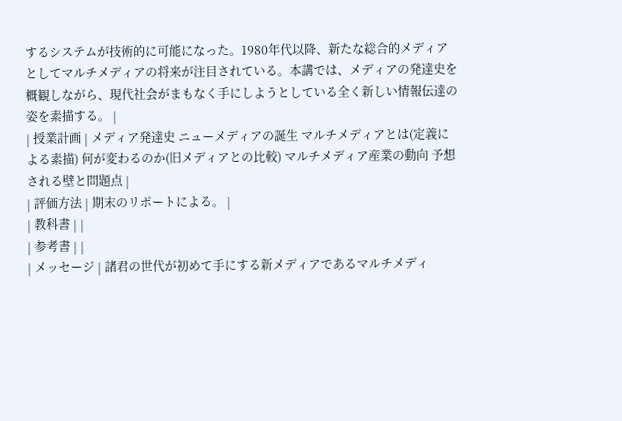するシステムが技術的に可能になった。1980年代以降、新たな総合的メディアとしてマルチメディアの将来が注目されている。本講では、メディアの発達史を概観しながら、現代社会がまもなく手にしようとしている全く新しい情報伝達の姿を素描する。 |
| 授業計画 | メディア発達史 ニューメディアの誕生 マルチメディアとは(定義による素描) 何が変わるのか(旧メディアとの比較) マルチメディア産業の動向 予想される壁と問題点 |
| 評価方法 | 期末のリポートによる。 |
| 教科書 | |
| 参考書 | |
| メッセージ | 諸君の世代が初めて手にする新メディアであるマルチメディ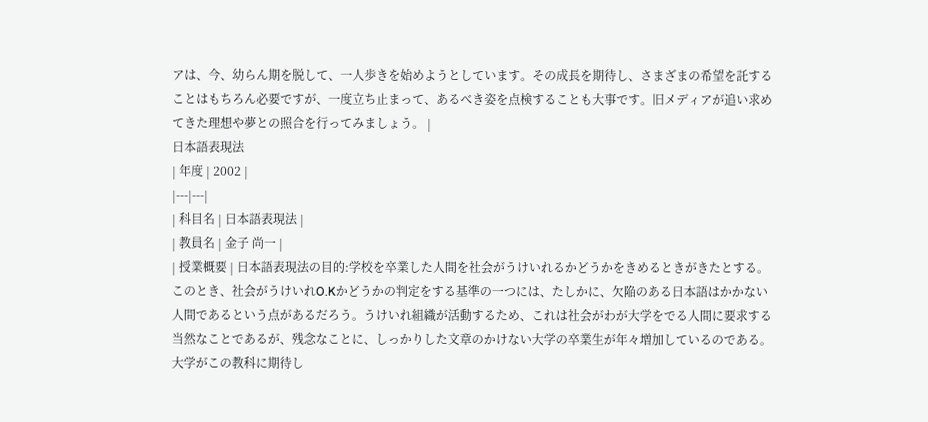アは、今、幼らん期を脱して、一人歩きを始めようとしています。その成長を期待し、さまざまの希望を託することはもちろん必要ですが、一度立ち止まって、あるべき姿を点検することも大事です。旧メディアが追い求めてきた理想や夢との照合を行ってみましょう。 |
日本語表現法
| 年度 | 2002 |
|---|---|
| 科目名 | 日本語表現法 |
| 教員名 | 金子 尚一 |
| 授業概要 | 日本語表現法の目的:学校を卒業した人間を社会がうけいれるかどうかをきめるときがきたとする。このとき、社会がうけいれO.Kかどうかの判定をする基準の一つには、たしかに、欠陥のある日本語はかかない人間であるという点があるだろう。うけいれ組織が活動するため、これは社会がわが大学をでる人間に要求する当然なことであるが、残念なことに、しっかりした文章のかけない大学の卒業生が年々増加しているのである。大学がこの教科に期待し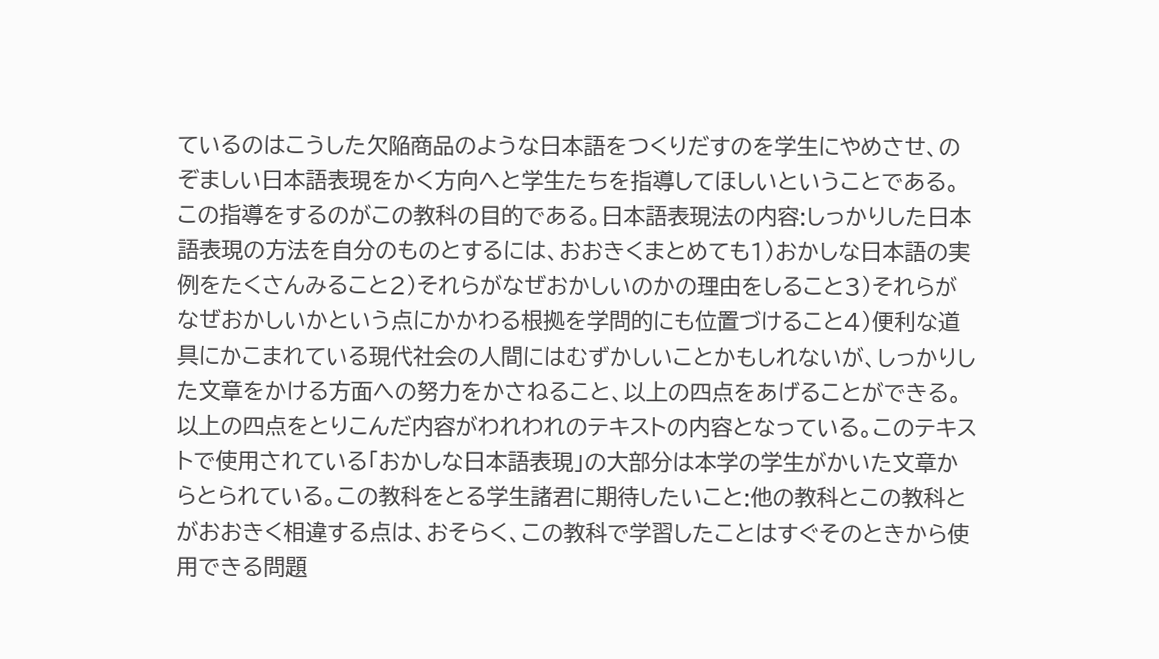ているのはこうした欠陥商品のような日本語をつくりだすのを学生にやめさせ、のぞましい日本語表現をかく方向へと学生たちを指導してほしいということである。この指導をするのがこの教科の目的である。日本語表現法の内容:しっかりした日本語表現の方法を自分のものとするには、おおきくまとめても1)おかしな日本語の実例をたくさんみること2)それらがなぜおかしいのかの理由をしること3)それらがなぜおかしいかという点にかかわる根拠を学問的にも位置づけること4)便利な道具にかこまれている現代社会の人間にはむずかしいことかもしれないが、しっかりした文章をかける方面への努力をかさねること、以上の四点をあげることができる。以上の四点をとりこんだ内容がわれわれのテキストの内容となっている。このテキストで使用されている「おかしな日本語表現」の大部分は本学の学生がかいた文章からとられている。この教科をとる学生諸君に期待したいこと:他の教科とこの教科とがおおきく相違する点は、おそらく、この教科で学習したことはすぐそのときから使用できる問題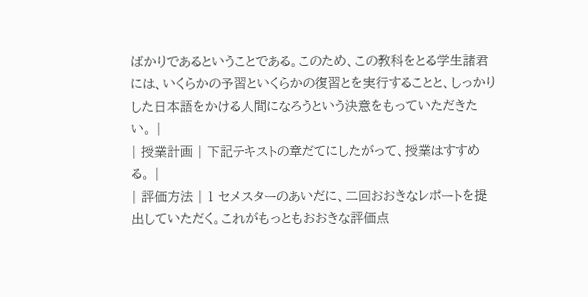ばかりであるということである。このため、この教科をとる学生諸君には、いくらかの予習といくらかの復習とを実行することと、しっかりした日本語をかける人間になろうという決意をもっていただきたい。 |
| 授業計画 | 下記テキストの章だてにしたがって、授業はすすめる。 |
| 評価方法 | 1 セメスターのあいだに、二回おおきなレポートを提出していただく。これがもっともおおきな評価点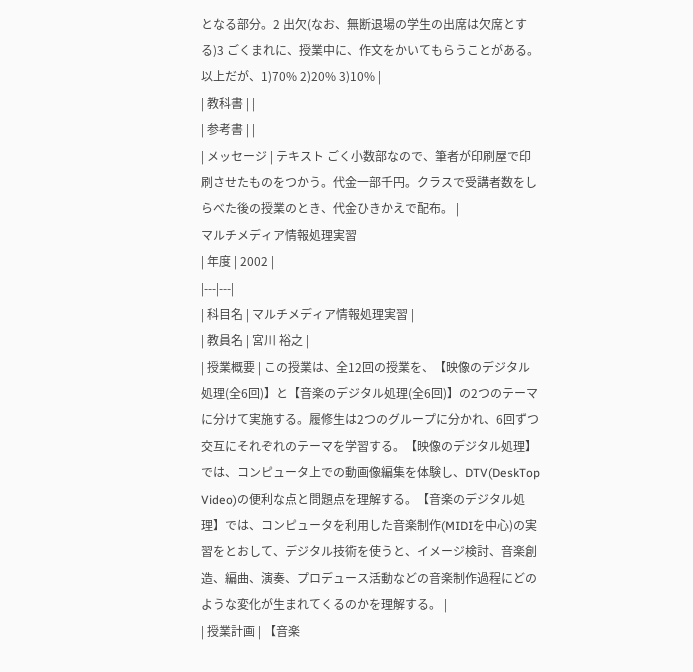となる部分。2 出欠(なお、無断退場の学生の出席は欠席とする)3 ごくまれに、授業中に、作文をかいてもらうことがある。以上だが、1)70% 2)20% 3)10% |
| 教科書 | |
| 参考書 | |
| メッセージ | テキスト ごく小数部なので、筆者が印刷屋で印刷させたものをつかう。代金一部千円。クラスで受講者数をしらべた後の授業のとき、代金ひきかえで配布。 |
マルチメディア情報処理実習
| 年度 | 2002 |
|---|---|
| 科目名 | マルチメディア情報処理実習 |
| 教員名 | 宮川 裕之 |
| 授業概要 | この授業は、全12回の授業を、【映像のデジタル処理(全6回)】と【音楽のデジタル処理(全6回)】の2つのテーマに分けて実施する。履修生は2つのグループに分かれ、6回ずつ交互にそれぞれのテーマを学習する。【映像のデジタル処理】では、コンピュータ上での動画像編集を体験し、DTV(DeskTop Video)の便利な点と問題点を理解する。【音楽のデジタル処理】では、コンピュータを利用した音楽制作(MIDIを中心)の実習をとおして、デジタル技術を使うと、イメージ検討、音楽創造、編曲、演奏、プロデュース活動などの音楽制作過程にどのような変化が生まれてくるのかを理解する。 |
| 授業計画 | 【音楽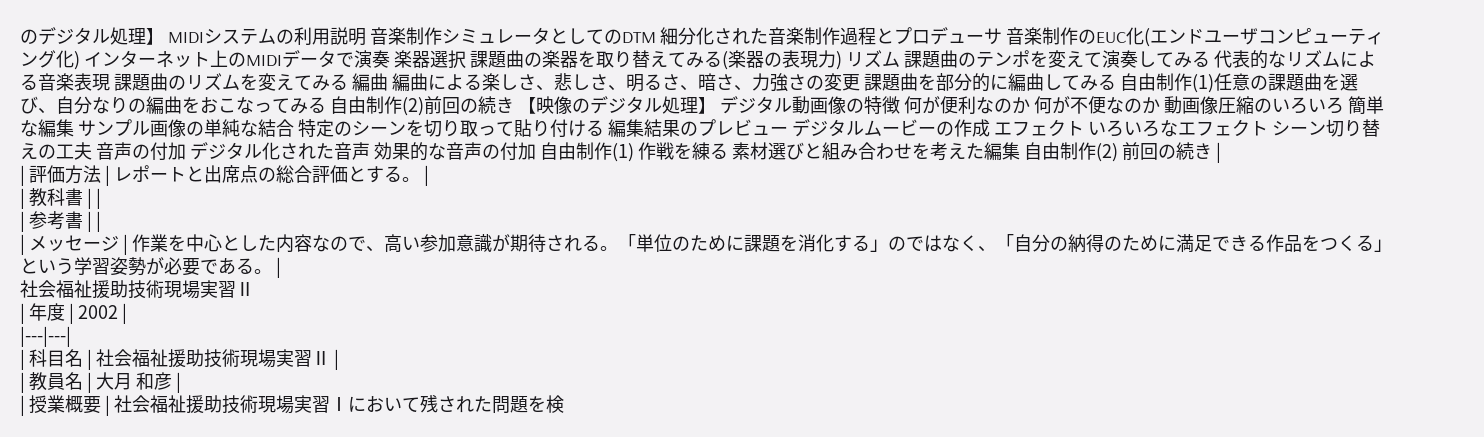のデジタル処理】 MIDIシステムの利用説明 音楽制作シミュレータとしてのDTM 細分化された音楽制作過程とプロデューサ 音楽制作のEUC化(エンドユーザコンピューティング化) インターネット上のMIDIデータで演奏 楽器選択 課題曲の楽器を取り替えてみる(楽器の表現力) リズム 課題曲のテンポを変えて演奏してみる 代表的なリズムによる音楽表現 課題曲のリズムを変えてみる 編曲 編曲による楽しさ、悲しさ、明るさ、暗さ、力強さの変更 課題曲を部分的に編曲してみる 自由制作(1)任意の課題曲を選び、自分なりの編曲をおこなってみる 自由制作(2)前回の続き 【映像のデジタル処理】 デジタル動画像の特徴 何が便利なのか 何が不便なのか 動画像圧縮のいろいろ 簡単な編集 サンプル画像の単純な結合 特定のシーンを切り取って貼り付ける 編集結果のプレビュー デジタルムービーの作成 エフェクト いろいろなエフェクト シーン切り替えの工夫 音声の付加 デジタル化された音声 効果的な音声の付加 自由制作(1) 作戦を練る 素材選びと組み合わせを考えた編集 自由制作(2) 前回の続き |
| 評価方法 | レポートと出席点の総合評価とする。 |
| 教科書 | |
| 参考書 | |
| メッセージ | 作業を中心とした内容なので、高い参加意識が期待される。「単位のために課題を消化する」のではなく、「自分の納得のために満足できる作品をつくる」という学習姿勢が必要である。 |
社会福祉援助技術現場実習Ⅱ
| 年度 | 2002 |
|---|---|
| 科目名 | 社会福祉援助技術現場実習Ⅱ |
| 教員名 | 大月 和彦 |
| 授業概要 | 社会福祉援助技術現場実習Ⅰにおいて残された問題を検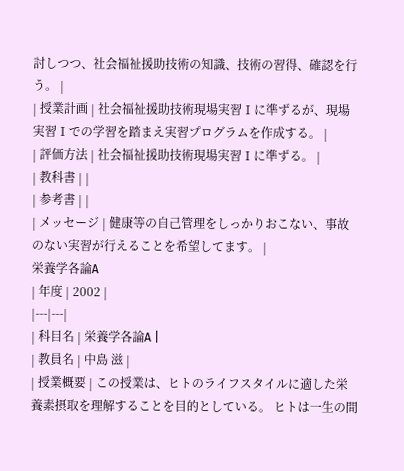討しつつ、社会福祉援助技術の知識、技術の習得、確認を行う。 |
| 授業計画 | 社会福祉援助技術現場実習Ⅰに準ずるが、現場実習Ⅰでの学習を踏まえ実習プログラムを作成する。 |
| 評価方法 | 社会福祉援助技術現場実習Ⅰに準ずる。 |
| 教科書 | |
| 参考書 | |
| メッセージ | 健康等の自己管理をしっかりおこない、事故のない実習が行えることを希望してます。 |
栄養学各論A
| 年度 | 2002 |
|---|---|
| 科目名 | 栄養学各論A |
| 教員名 | 中島 滋 |
| 授業概要 | この授業は、ヒトのライフスタイルに適した栄養素摂取を理解することを目的としている。 ヒトは一生の間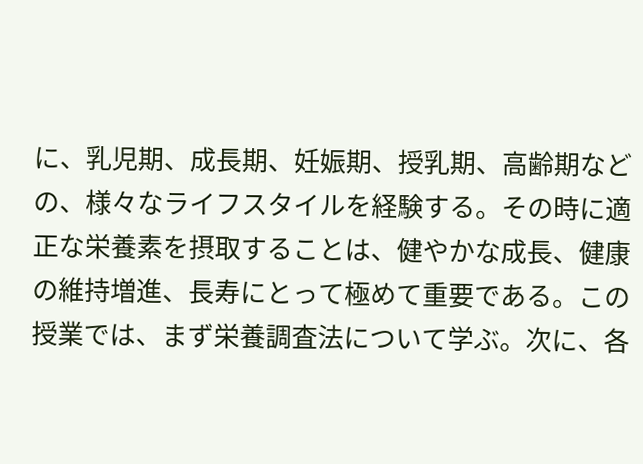に、乳児期、成長期、妊娠期、授乳期、高齢期などの、様々なライフスタイルを経験する。その時に適正な栄養素を摂取することは、健やかな成長、健康の維持増進、長寿にとって極めて重要である。この授業では、まず栄養調査法について学ぶ。次に、各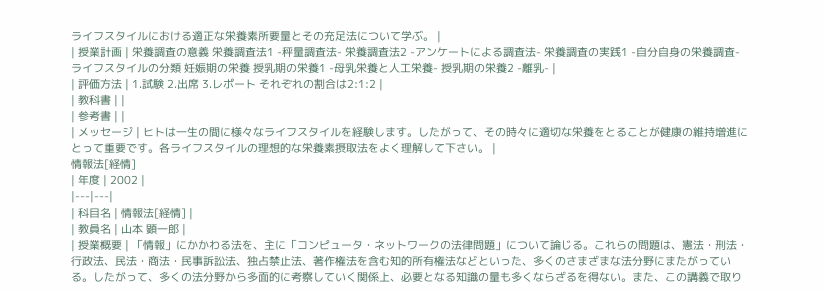ライフスタイルにおける適正な栄養素所要量とその充足法について学ぶ。 |
| 授業計画 | 栄養調査の意義 栄養調査法1 -秤量調査法- 栄養調査法2 -アンケートによる調査法- 栄養調査の実践1 -自分自身の栄養調査- ライフスタイルの分類 妊娠期の栄養 授乳期の栄養1 -母乳栄養と人工栄養- 授乳期の栄養2 -離乳- |
| 評価方法 | 1.試験 2.出席 3.レポート それぞれの割合は2:1:2 |
| 教科書 | |
| 参考書 | |
| メッセージ | ヒトは一生の間に様々なライフスタイルを経験します。したがって、その時々に適切な栄養をとることが健康の維持増進にとって重要です。各ライフスタイルの理想的な栄養素摂取法をよく理解して下さい。 |
情報法[経情]
| 年度 | 2002 |
|---|---|
| 科目名 | 情報法[経情] |
| 教員名 | 山本 顕一郎 |
| 授業概要 | 「情報」にかかわる法を、主に「コンピュータ・ネットワークの法律問題」について論じる。これらの問題は、憲法・刑法・行政法、民法・商法・民事訴訟法、独占禁止法、著作権法を含む知的所有権法などといった、多くのさまざまな法分野にまたがっている。したがって、多くの法分野から多面的に考察していく関係上、必要となる知識の量も多くならざるを得ない。また、この講義で取り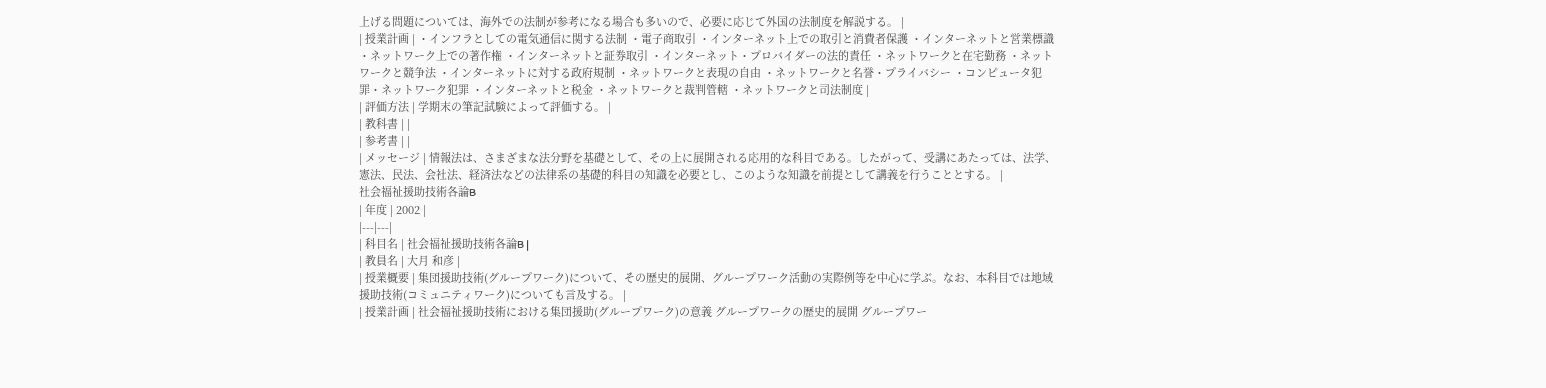上げる問題については、海外での法制が参考になる場合も多いので、必要に応じて外国の法制度を解説する。 |
| 授業計画 | ・インフラとしての電気通信に関する法制 ・電子商取引 ・インターネット上での取引と消費者保護 ・インターネットと営業標識 ・ネットワーク上での著作権 ・インターネットと証券取引 ・インターネット・プロバイダーの法的責任 ・ネットワークと在宅勤務 ・ネットワークと競争法 ・インターネットに対する政府規制 ・ネットワークと表現の自由 ・ネットワークと名誉・プライバシー ・コンピュータ犯罪・ネットワーク犯罪 ・インターネットと税金 ・ネットワークと裁判管轄 ・ネットワークと司法制度 |
| 評価方法 | 学期末の筆記試験によって評価する。 |
| 教科書 | |
| 参考書 | |
| メッセージ | 情報法は、さまざまな法分野を基礎として、その上に展開される応用的な科目である。したがって、受講にあたっては、法学、憲法、民法、会社法、経済法などの法律系の基礎的科目の知識を必要とし、このような知識を前提として講義を行うこととする。 |
社会福祉援助技術各論B
| 年度 | 2002 |
|---|---|
| 科目名 | 社会福祉援助技術各論B |
| 教員名 | 大月 和彦 |
| 授業概要 | 集団援助技術(グループワーク)について、その歴史的展開、グループワーク活動の実際例等を中心に学ぶ。なお、本科目では地域援助技術(コミュニティワーク)についても言及する。 |
| 授業計画 | 社会福祉援助技術における集団援助(グループワーク)の意義 グループワークの歴史的展開 グループワー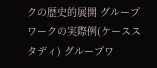クの歴史的展開 グループワークの実際例(ケーススタディ) グループワ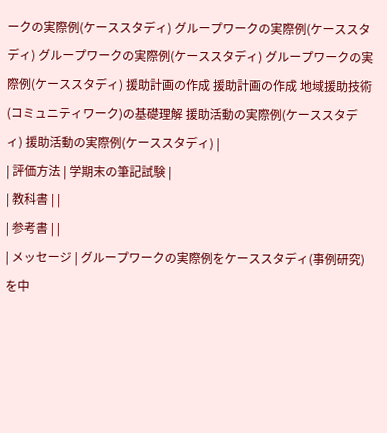ークの実際例(ケーススタディ) グループワークの実際例(ケーススタディ) グループワークの実際例(ケーススタディ) グループワークの実際例(ケーススタディ) 援助計画の作成 援助計画の作成 地域援助技術(コミュニティワーク)の基礎理解 援助活動の実際例(ケーススタディ) 援助活動の実際例(ケーススタディ) |
| 評価方法 | 学期末の筆記試験 |
| 教科書 | |
| 参考書 | |
| メッセージ | グループワークの実際例をケーススタディ(事例研究)を中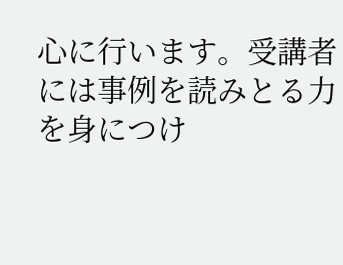心に行います。受講者には事例を読みとる力を身につけ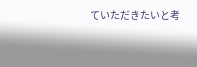ていただきたいと考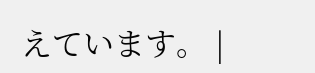えています。 |